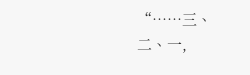“……三、二、一,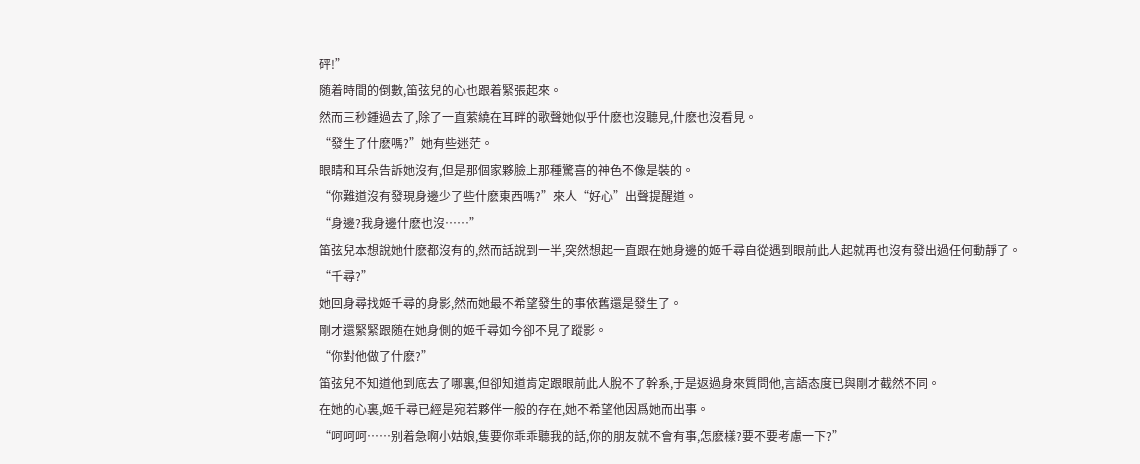砰!”
随着時間的倒數,笛弦兒的心也跟着緊張起來。
然而三秒鍾過去了,除了一直萦繞在耳畔的歌聲她似乎什麽也沒聽見,什麽也沒看見。
“發生了什麽嗎?”她有些迷茫。
眼睛和耳朵告訴她沒有,但是那個家夥臉上那種驚喜的神色不像是裝的。
“你難道沒有發現身邊少了些什麽東西嗎?”來人“好心”出聲提醒道。
“身邊?我身邊什麽也沒……”
笛弦兒本想說她什麽都沒有的,然而話說到一半,突然想起一直跟在她身邊的姬千尋自從遇到眼前此人起就再也沒有發出過任何動靜了。
“千尋?”
她回身尋找姬千尋的身影,然而她最不希望發生的事依舊還是發生了。
剛才還緊緊跟随在她身側的姬千尋如今卻不見了蹤影。
“你對他做了什麽?”
笛弦兒不知道他到底去了哪裏,但卻知道肯定跟眼前此人脫不了幹系,于是返過身來質問他,言語态度已與剛才截然不同。
在她的心裏,姬千尋已經是宛若夥伴一般的存在,她不希望他因爲她而出事。
“呵呵呵……别着急啊小姑娘,隻要你乖乖聽我的話,你的朋友就不會有事,怎麽樣?要不要考慮一下?”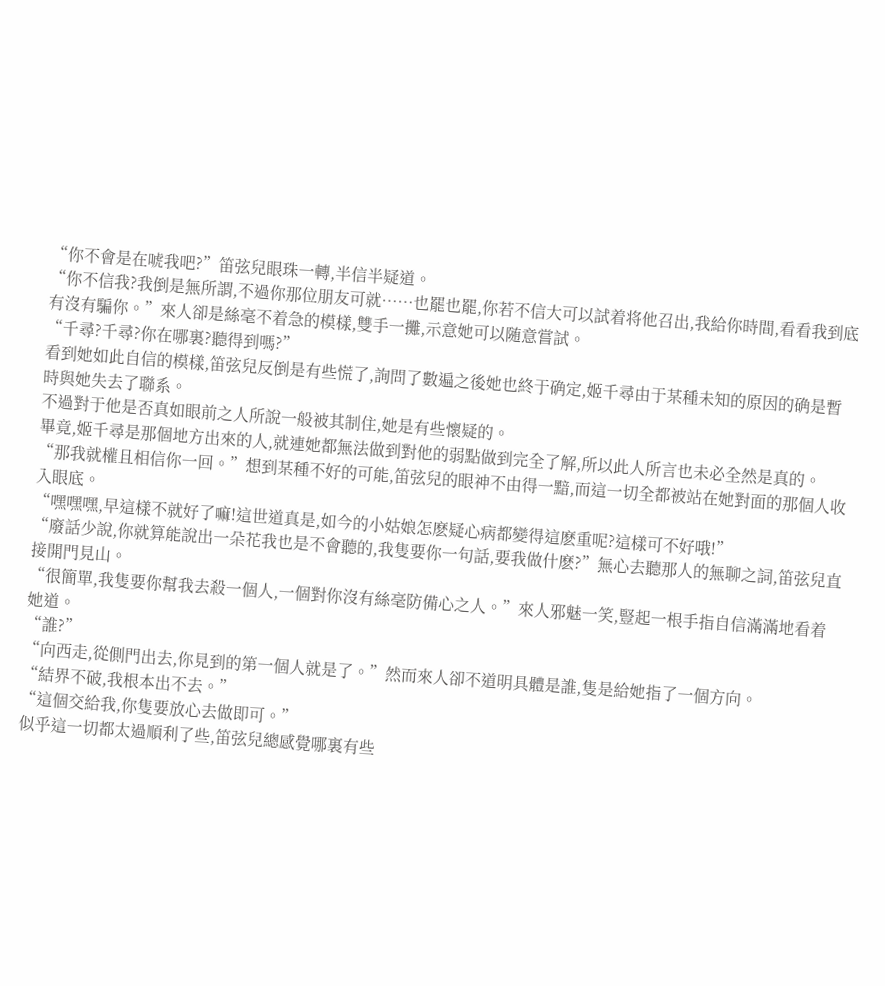“你不會是在唬我吧?”笛弦兒眼珠一轉,半信半疑道。
“你不信我?我倒是無所謂,不過你那位朋友可就……也罷也罷,你若不信大可以試着将他召出,我給你時間,看看我到底有沒有騙你。”來人卻是絲毫不着急的模樣,雙手一攤,示意她可以随意嘗試。
“千尋?千尋?你在哪裏?聽得到嗎?”
看到她如此自信的模樣,笛弦兒反倒是有些慌了,詢問了數遍之後她也終于确定,姬千尋由于某種未知的原因的确是暫時與她失去了聯系。
不過對于他是否真如眼前之人所說一般被其制住,她是有些懷疑的。
畢竟,姬千尋是那個地方出來的人,就連她都無法做到對他的弱點做到完全了解,所以此人所言也未必全然是真的。
“那我就權且相信你一回。”想到某種不好的可能,笛弦兒的眼神不由得一黯,而這一切全都被站在她對面的那個人收入眼底。
“嘿嘿嘿,早這樣不就好了嘛!這世道真是,如今的小姑娘怎麽疑心病都變得這麽重呢?這樣可不好哦!”
“廢話少說,你就算能說出一朵花我也是不會聽的,我隻要你一句話,要我做什麽?”無心去聽那人的無聊之詞,笛弦兒直接開門見山。
“很簡單,我隻要你幫我去殺一個人,一個對你沒有絲毫防備心之人。”來人邪魅一笑,豎起一根手指自信滿滿地看着她道。
“誰?”
“向西走,從側門出去,你見到的第一個人就是了。”然而來人卻不道明具體是誰,隻是給她指了一個方向。
“結界不破,我根本出不去。”
“這個交給我,你隻要放心去做即可。”
似乎這一切都太過順利了些,笛弦兒總感覺哪裏有些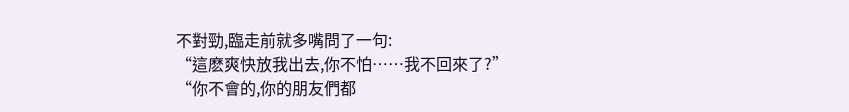不對勁,臨走前就多嘴問了一句:
“這麽爽快放我出去,你不怕……我不回來了?”
“你不會的,你的朋友們都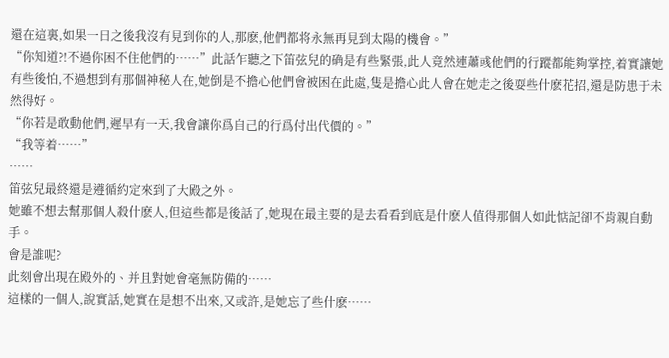還在這裏,如果一日之後我沒有見到你的人,那麽,他們都将永無再見到太陽的機會。”
“你知道?!不過你困不住他們的……”此話乍聽之下笛弦兒的确是有些緊張,此人竟然連蕭彧他們的行蹤都能夠掌控,着實讓她有些後怕,不過想到有那個神秘人在,她倒是不擔心他們會被困在此處,隻是擔心此人會在她走之後耍些什麽花招,還是防患于未然得好。
“你若是敢動他們,遲早有一天,我會讓你爲自己的行爲付出代價的。”
“我等着……”
……
笛弦兒最終還是遵循約定來到了大殿之外。
她雖不想去幫那個人殺什麽人,但這些都是後話了,她現在最主要的是去看看到底是什麽人值得那個人如此惦記卻不肯親自動手。
會是誰呢?
此刻會出現在殿外的、并且對她會毫無防備的……
這樣的一個人,說實話,她實在是想不出來,又或許,是她忘了些什麽……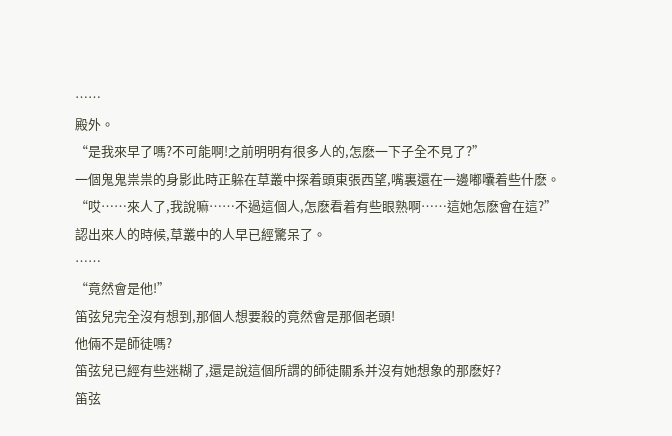……
殿外。
“是我來早了嗎?不可能啊!之前明明有很多人的,怎麽一下子全不見了?”
一個鬼鬼祟祟的身影此時正躲在草叢中探着頭東張西望,嘴裏還在一邊嘟囔着些什麽。
“哎……來人了,我說嘛……不過這個人,怎麽看着有些眼熟啊……這她怎麽會在這?”
認出來人的時候,草叢中的人早已經驚呆了。
……
“竟然會是他!”
笛弦兒完全沒有想到,那個人想要殺的竟然會是那個老頭!
他倆不是師徒嗎?
笛弦兒已經有些迷糊了,還是說這個所謂的師徒關系并沒有她想象的那麽好?
笛弦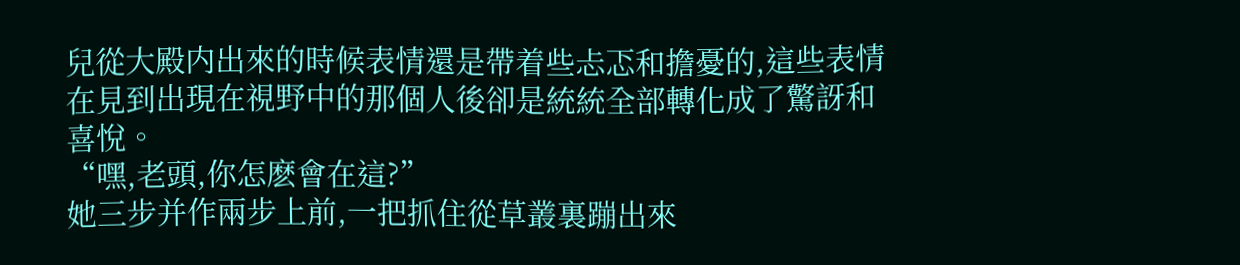兒從大殿内出來的時候表情還是帶着些忐忑和擔憂的,這些表情在見到出現在視野中的那個人後卻是統統全部轉化成了驚訝和喜悅。
“嘿,老頭,你怎麽會在這?”
她三步并作兩步上前,一把抓住從草叢裏蹦出來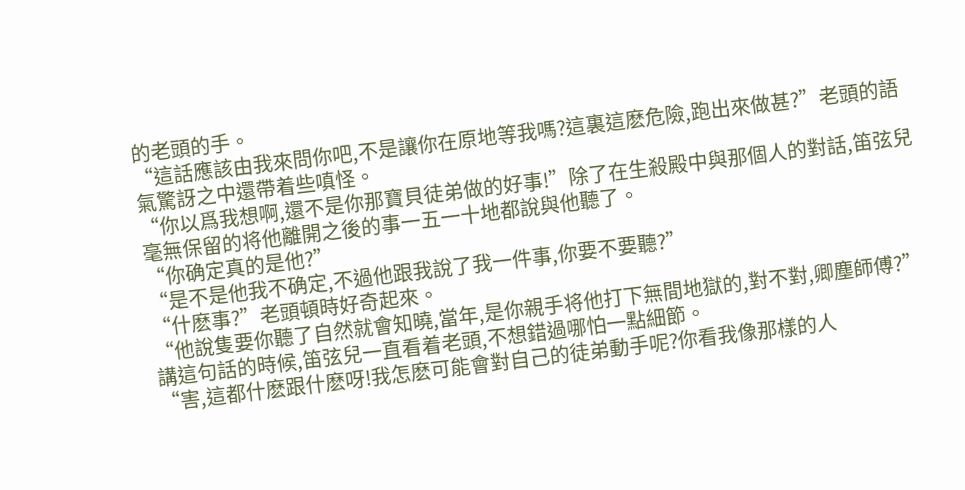的老頭的手。
“這話應該由我來問你吧,不是讓你在原地等我嗎?這裏這麽危險,跑出來做甚?”老頭的語氣驚訝之中還帶着些嗔怪。
“你以爲我想啊,還不是你那寶貝徒弟做的好事!”除了在生殺殿中與那個人的對話,笛弦兒毫無保留的将他離開之後的事一五一十地都說與他聽了。
“你确定真的是他?”
“是不是他我不确定,不過他跟我說了我一件事,你要不要聽?”
“什麽事?”老頭頓時好奇起來。
“他說隻要你聽了自然就會知曉,當年,是你親手将他打下無間地獄的,對不對,卿塵師傅?”講這句話的時候,笛弦兒一直看着老頭,不想錯過哪怕一點細節。
“害,這都什麽跟什麽呀!我怎麽可能會對自己的徒弟動手呢?你看我像那樣的人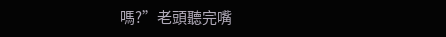嗎?”老頭聽完嘴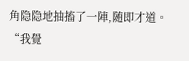角隐隐地抽搐了一陣,随即才道。
“我覺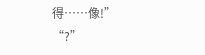得……像!”
“?”